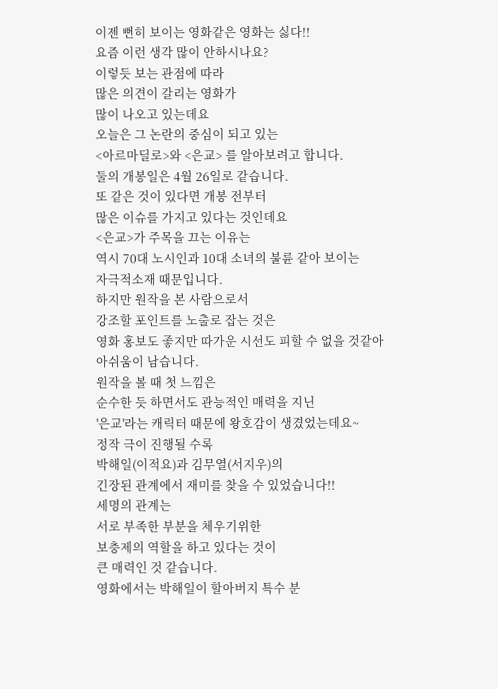이젠 뻔히 보이는 영화같은 영화는 싫다!!
요즘 이런 생각 많이 안하시나요?
이렇듯 보는 관점에 따라
많은 의견이 갈리는 영화가
많이 나오고 있는데요
오늘은 그 논란의 중심이 되고 있는
<아르마딜로>와 <은교> 를 알아보려고 합니다.
둘의 개봉일은 4월 26일로 같습니다.
또 같은 것이 있다면 개봉 전부터
많은 이슈를 가지고 있다는 것인데요
<은교>가 주목을 끄는 이유는
역시 70대 노시인과 10대 소녀의 불륜 같아 보이는
자극적소재 때문입니다.
하지만 원작을 본 사람으로서
강조할 포인트를 노출로 잡는 것은
영화 홍보도 좋지만 따가운 시선도 피할 수 없을 것같아
아쉬움이 남습니다.
원작을 볼 때 첫 느낌은
순수한 듯 하면서도 관능적인 매력을 지닌
'은교'라는 캐릭터 때문에 왕호감이 생겼었는데요~
정작 극이 진행될 수록
박해일(이적요)과 김무열(서지우)의
긴장된 관계에서 재미를 찾을 수 있었습니다!!
세명의 관계는
서로 부족한 부분을 체우기위한
보충제의 역할을 하고 있다는 것이
큰 매력인 것 같습니다.
영화에서는 박해일이 할아버지 특수 분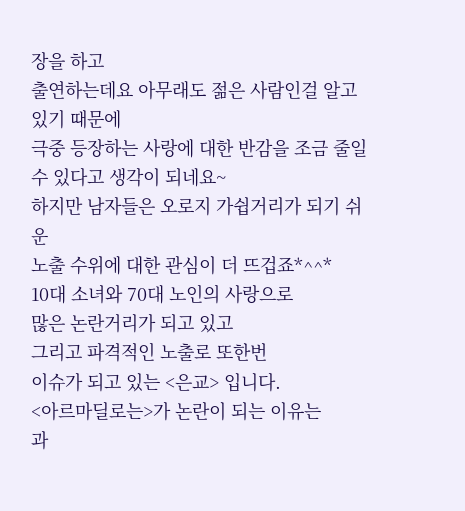장을 하고
출연하는데요 아무래도 젊은 사람인걸 알고 있기 때문에
극중 등장하는 사랑에 대한 반감을 조금 줄일 수 있다고 생각이 되네요~
하지만 남자들은 오로지 가쉽거리가 되기 쉬운
노출 수위에 대한 관심이 더 뜨겁죠*^^*
10대 소녀와 70대 노인의 사랑으로
많은 논란거리가 되고 있고
그리고 파격적인 노출로 또한번
이슈가 되고 있는 <은교> 입니다.
<아르마딜로는>가 논란이 되는 이유는
과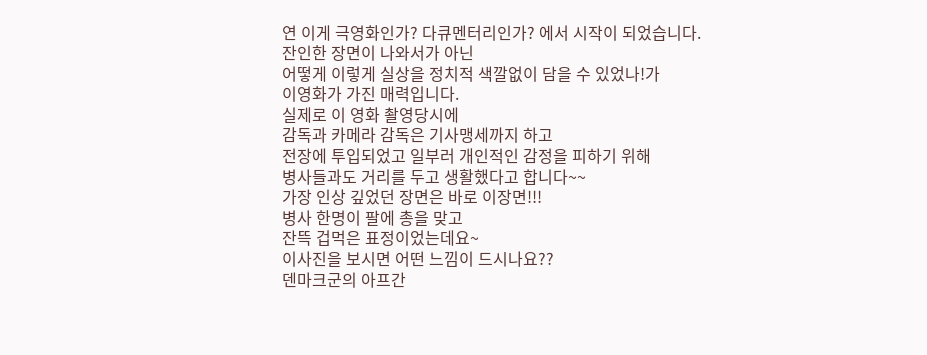연 이게 극영화인가? 다큐멘터리인가? 에서 시작이 되었습니다.
잔인한 장면이 나와서가 아닌
어떻게 이렇게 실상을 정치적 색깔없이 담을 수 있었나!가
이영화가 가진 매력입니다.
실제로 이 영화 촬영당시에
감독과 카메라 감독은 기사맹세까지 하고
전장에 투입되었고 일부러 개인적인 감정을 피하기 위해
병사들과도 거리를 두고 생활했다고 합니다~~
가장 인상 깊었던 장면은 바로 이장면!!!
병사 한명이 팔에 총을 맞고
잔뜩 겁먹은 표정이었는데요~
이사진을 보시면 어떤 느낌이 드시나요??
덴마크군의 아프간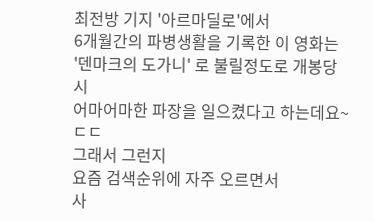최전방 기지 '아르마딜로'에서
6개월간의 파병생활을 기록한 이 영화는
'덴마크의 도가니' 로 불릴정도로 개봉당시
어마어마한 파장을 일으켰다고 하는데요~ㄷㄷ
그래서 그런지
요즘 검색순위에 자주 오르면서
사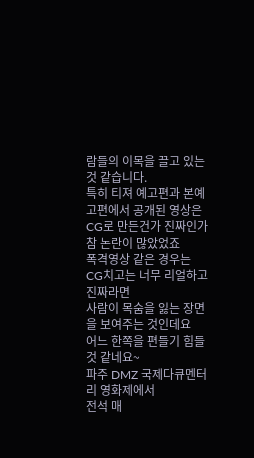람들의 이목을 끌고 있는 것 같습니다.
특히 티져 예고편과 본예고편에서 공개된 영상은
CG로 만든건가 진짜인가 참 논란이 많았었죠
폭격영상 같은 경우는
CG치고는 너무 리얼하고 진짜라면
사람이 목숨을 잃는 장면을 보여주는 것인데요
어느 한쪽을 편들기 힘들 것 같네요~
파주 DMZ 국제다큐멘터리 영화제에서
전석 매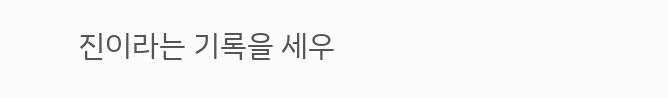진이라는 기록을 세우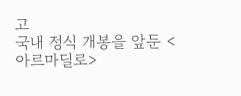고
국내 정식 개봉을 앞둔 <아르마딜로>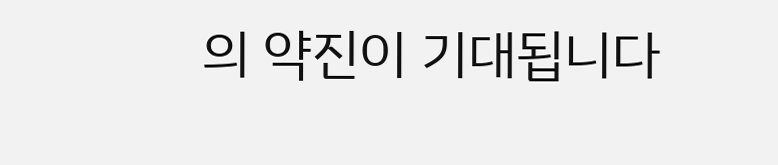의 약진이 기대됩니다